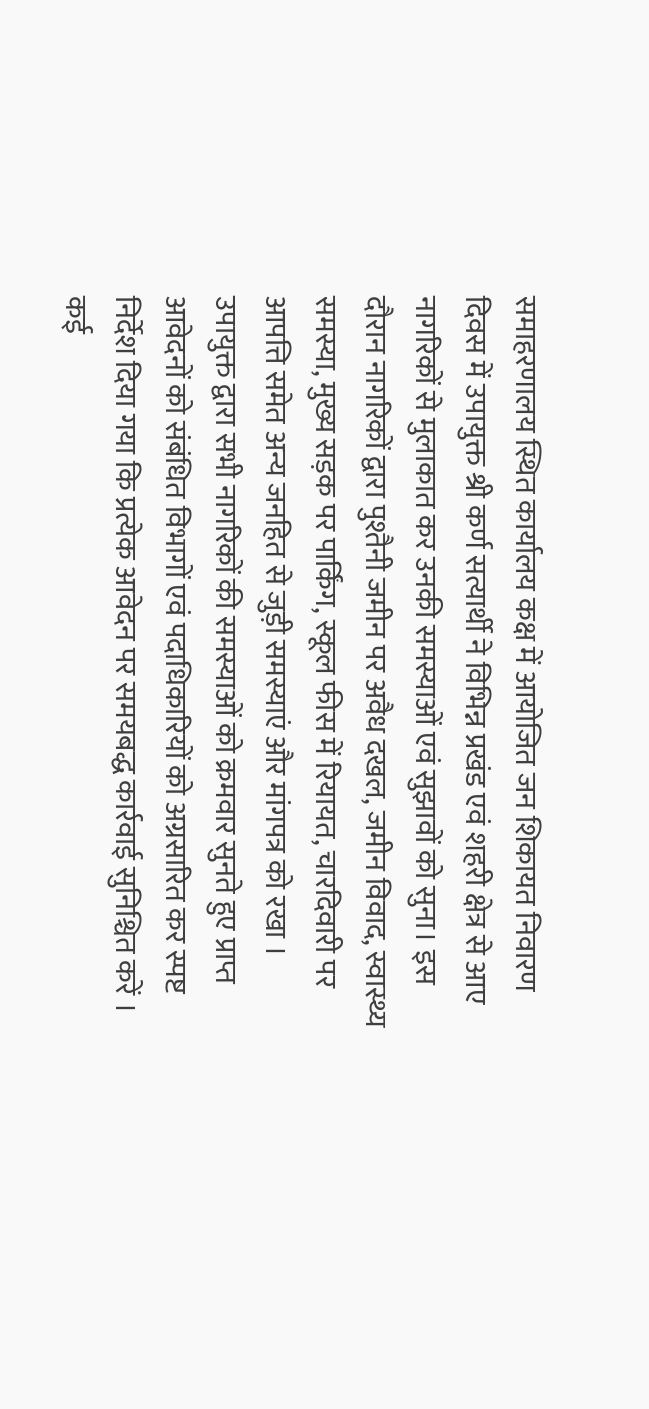समाहरणालय स्थित कार्यालय कक्ष में आयोजित जन शिकायत निवारण दिवस में उपायुक्त श्री कर्ण सत्यार्थी ने विभिन्न प्रखंड एवं शहरी क्षेत्र से आए नागरिकों से मुलाकात कर उनकी समस्याओं एवं सुझावों को सुना। इस दौरान नागरिकों द्वारा पुश्तैनी जमीन पर अवैध दखल, जमीन विवाद, स्वास्थ्य समस्या, मुख्य सड़क पर पार्किंग, स्कूल फीस में रियायत, चारदिवारी पर आपत्ति समेत अन्य जनहित से जुड़ी समस्याएं और मांगपत्र को रखा ।
उपायुक्त द्वारा सभी नागरिकों की समस्याओं को क्रमवार सुनते हुए प्राप्त आवेदनों को संबंधित विभागों एवं पदाधिकारियों को अग्रसारित कर स्पष्ट निर्देश दिया गया कि प्रत्येक आवेदन पर समयबद्ध कार्रवाई सुनिश्चित करें । कई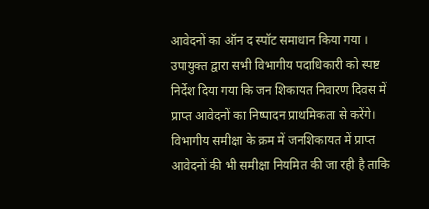आवेदनों का ऑन द स्पॉट समाधान किया गया । उपायुक्त द्वारा सभी विभागीय पदाधिकारी को स्पष्ट निर्देश दिया गया कि जन शिकायत निवारण दिवस में प्राप्त आवेदनों का निष्पादन प्राथमिकता से करेंगे। विभागीय समीक्षा के क्रम में जनशिकायत में प्राप्त आवेदनों की भी समीक्षा नियमित की जा रही है ताकि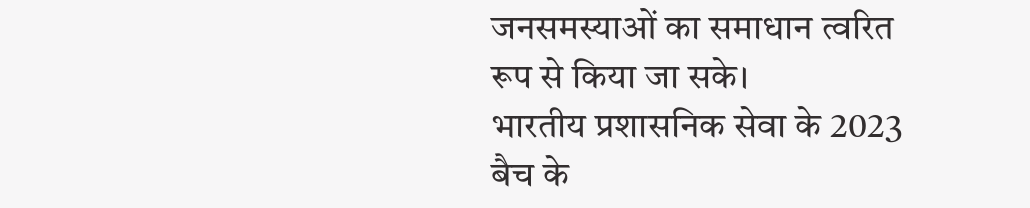जनसमस्याओं का समाधान त्वरित रूप से किया जा सके।
भारतीय प्रशासनिक सेवा के 2023 बैच के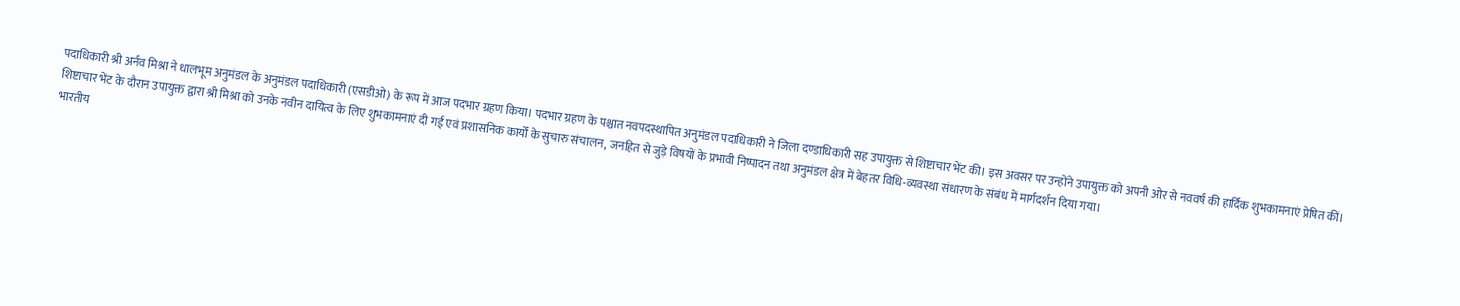पदाधिकारी श्री अर्नव मिश्रा ने धालभूम अनुमंडल के अनुमंडल पदाधिकारी (एसडीओ) के रूप में आज पदभार ग्रहण किया। पदभार ग्रहण के पश्चात नवपदस्थापित अनुमंडल पदाधिकारी ने जिला दण्डाधिकारी सह उपायुक्त से शिष्टाचार भेंट की। इस अवसर पर उन्होंने उपायुक्त को अपनी ओर से नववर्ष की हार्दिक शुभकामनाएं प्रेषित कीं।
शिष्टाचार भेंट के दौरान उपायुक्त द्वारा श्री मिश्रा को उनके नवीन दायित्व के लिए शुभकामनाएं दी गईं एवं प्रशासनिक कार्यों के सुचारु संचालन, जनहित से जुड़े विषयों के प्रभावी निष्पादन तथा अनुमंडल क्षेत्र में बेहतर विधि-व्यवस्था संधारण के संबंध में मार्गदर्शन दिया गया।
भारतीय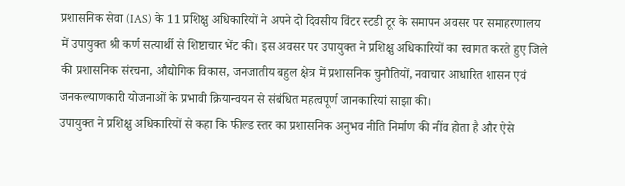प्रशासनिक सेवा (IAS) के 11 प्रशिक्षु अधिकारियों ने अपने दो दिवसीय विंटर स्टडी टूर के समापन अवसर पर समाहरणालय में उपायुक्त श्री कर्ण सत्यार्थी से शिष्टाचार भेंट की। इस अवसर पर उपायुक्त ने प्रशिक्षु अधिकारियों का स्वागत करते हुए जिले की प्रशासनिक संरचना, औद्योगिक विकास, जनजातीय बहुल क्षेत्र में प्रशासनिक चुनौतियों, नवाचार आधारित शासन एवं जनकल्याणकारी योजनाओं के प्रभावी क्रियान्वयन से संबंधित महत्वपूर्ण जानकारियां साझा की।
उपायुक्त ने प्रशिक्षु अधिकारियों से कहा कि फील्ड स्तर का प्रशासनिक अनुभव नीति निर्माण की नींव होता है और ऐसे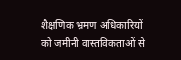शैक्षणिक भ्रमण अधिकारियों को जमीनी वास्तविकताओं से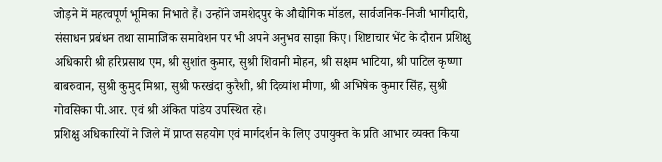जोड़ने में महत्वपूर्ण भूमिका निभाते हैं। उन्होंने जमशेदपुर के औद्योगिक मॉडल, सार्वजनिक-निजी भागीदारी, संसाधन प्रबंधन तथा सामाजिक समावेशन पर भी अपने अनुभव साझा किए। शिष्टाचार भेंट के दौरान प्रशिक्षु अधिकारी श्री हरिप्रसाथ एम, श्री सुशांत कुमार, सुश्री शिवानी मोहन, श्री सक्षम भाटिया, श्री पाटिल कृष्णा बाबरुवान, सुश्री कुमुद मिश्रा, सुश्री फरखंदा कुरैशी, श्री दिव्यांश मीणा, श्री अभिषेक कुमार सिंह, सुश्री गोवसिका पी.आर. एवं श्री अंकित पांडेय उपस्थित रहे।
प्रशिक्षु अधिकारियों ने जिले में प्राप्त सहयोग एवं मार्गदर्शन के लिए उपायुक्त के प्रति आभार व्यक्त किया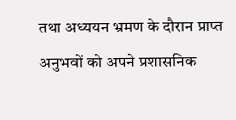तथा अध्ययन भ्रमण के दौरान प्राप्त अनुभवों को अपने प्रशासनिक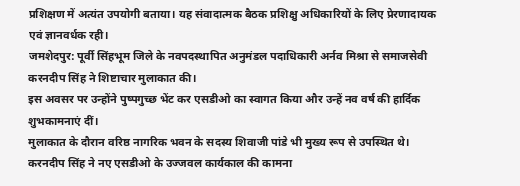प्रशिक्षण में अत्यंत उपयोगी बताया। यह संवादात्मक बैठक प्रशिक्षु अधिकारियों के लिए प्रेरणादायक एवं ज्ञानवर्धक रही।
जमशेदपुर: पूर्वी सिंहभूम जिले के नवपदस्थापित अनुमंडल पदाधिकारी अर्नव मिश्रा से समाजसेवी करनदीप सिंह ने शिष्टाचार मुलाकात की।
इस अवसर पर उन्होंने पुष्पगुच्छ भेंट कर एसडीओ का स्वागत किया और उन्हें नव वर्ष की हार्दिक शुभकामनाएं दीं।
मुलाकात के दौरान वरिष्ठ नागरिक भवन के सदस्य शिवाजी पांडे भी मुख्य रूप से उपस्थित थे। करनदीप सिंह ने नए एसडीओ के उज्जवल कार्यकाल की कामना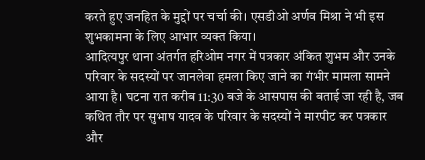करते हुए जनहित के मुद्दों पर चर्चा की। एसडीओ अर्णव मिश्रा ने भी इस शुभकामना के लिए आभार व्यक्त किया।
आदित्यपुर थाना अंतर्गत हरिओम नगर में पत्रकार अंकित शुभम और उनके परिवार के सदस्यों पर जानलेवा हमला किए जाने का गंभीर मामला सामने आया है। घटना रात करीब 11:30 बजे के आसपास की बताई जा रही है, जब कथित तौर पर सुभाष यादव के परिवार के सदस्यों ने मारपीट कर पत्रकार और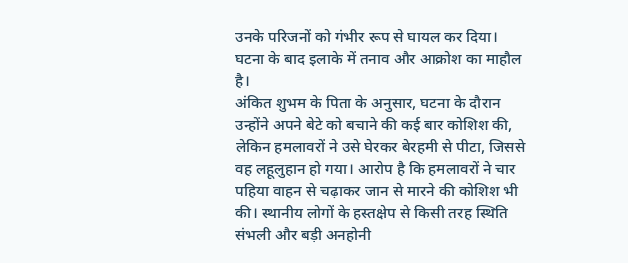उनके परिजनों को गंभीर रूप से घायल कर दिया। घटना के बाद इलाके में तनाव और आक्रोश का माहौल है।
अंकित शुभम के पिता के अनुसार, घटना के दौरान उन्होंने अपने बेटे को बचाने की कई बार कोशिश की, लेकिन हमलावरों ने उसे घेरकर बेरहमी से पीटा, जिससे वह लहूलुहान हो गया। आरोप है कि हमलावरों ने चार पहिया वाहन से चढ़ाकर जान से मारने की कोशिश भी की। स्थानीय लोगों के हस्तक्षेप से किसी तरह स्थिति संभली और बड़ी अनहोनी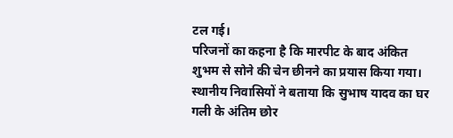टल गई।
परिजनों का कहना है कि मारपीट के बाद अंकित शुभम से सोने की चेन छीनने का प्रयास किया गया। स्थानीय निवासियों ने बताया कि सुभाष यादव का घर गली के अंतिम छोर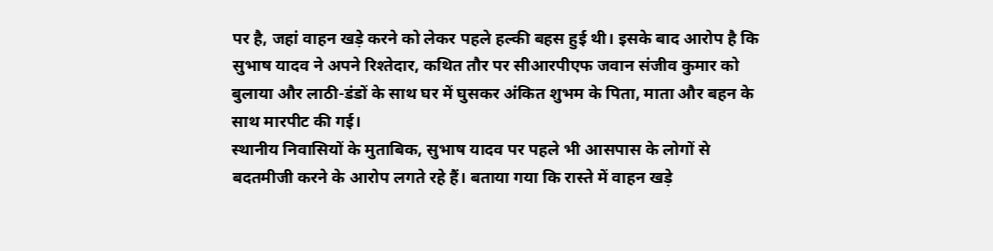पर है, जहां वाहन खड़े करने को लेकर पहले हल्की बहस हुई थी। इसके बाद आरोप है कि सुभाष यादव ने अपने रिश्तेदार, कथित तौर पर सीआरपीएफ जवान संजीव कुमार को बुलाया और लाठी-डंडों के साथ घर में घुसकर अंकित शुभम के पिता, माता और बहन के साथ मारपीट की गई।
स्थानीय निवासियों के मुताबिक, सुभाष यादव पर पहले भी आसपास के लोगों से बदतमीजी करने के आरोप लगते रहे हैं। बताया गया कि रास्ते में वाहन खड़े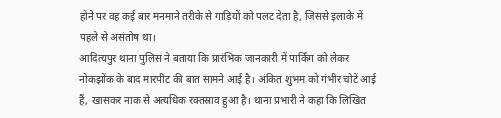होने पर वह कई बार मनमाने तरीके से गाड़ियों को पलट देता है, जिससे इलाके में पहले से असंतोष था।
आदित्यपुर थाना पुलिस ने बताया कि प्रारंभिक जानकारी में पार्किंग को लेकर नोकझोंक के बाद मारपीट की बात सामने आई है। अंकित शुभम को गंभीर चोटें आई हैं, खासकर नाक से अत्यधिक रक्तस्राव हुआ है। थाना प्रभारी ने कहा कि लिखित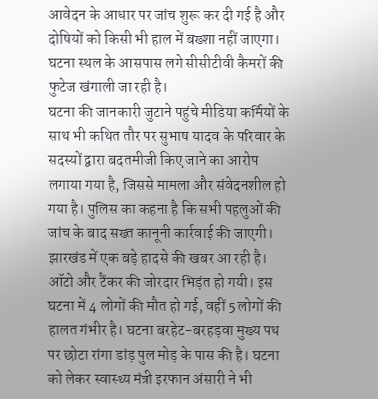आवेदन के आधार पर जांच शुरू कर दी गई है और दोषियों को किसी भी हाल में बख्शा नहीं जाएगा। घटना स्थल के आसपास लगे सीसीटीवी कैमरों की फुटेज खंगाली जा रही है।
घटना की जानकारी जुटाने पहुंचे मीडिया कर्मियों के साथ भी कथित तौर पर सुभाष यादव के परिवार के सदस्यों द्वारा बदतमीजी किए जाने का आरोप लगाया गया है, जिससे मामला और संवेदनशील हो गया है। पुलिस का कहना है कि सभी पहलुओं की जांच के बाद सख्त कानूनी कार्रवाई की जाएगी।
झारखंड में एक बड़े हादसे की खबर आ रही है। ऑटो और टैंकर की जोरदार भिड़ंत हो गयी। इस घटना में 4 लोगों की मौत हो गई, वहीं 5 लोगों की हालत गंभीर है। घटना बरहेट-बरहड़वा मुख्य पथ पर छोटा रांगा डांड़ पुल मोड़ के पास की है। घटना को लेकर स्वास्थ्य मंत्री इरफान अंसारी ने भी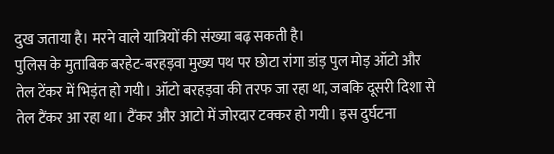दुख जताया है। मरने वाले यात्रियों की संख्या बढ़ सकती है।
पुलिस के मुताबिक बरहेट-बरहड़वा मुख्य पथ पर छोटा रांगा डांड़ पुल मोड़ ऑटो और तेल टेंकर में भिड़ंत हो गयी। ऑटो बरहड़वा की तरफ जा रहा था, जबकि दूसरी दिशा से तेल टैंकर आ रहा था। टैंकर और आटो में जोरदार टक्कर हो गयी। इस दुर्घटना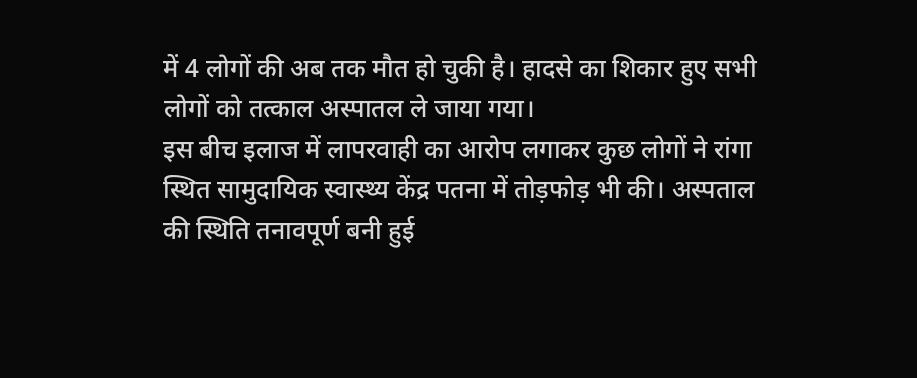में 4 लोगों की अब तक मौत हो चुकी है। हादसे का शिकार हुए सभी लोगों को तत्काल अस्पातल ले जाया गया।
इस बीच इलाज में लापरवाही का आरोप लगाकर कुछ लोगों ने रांगा स्थित सामुदायिक स्वास्थ्य केंद्र पतना में तोड़फोड़ भी की। अस्पताल की स्थिति तनावपूर्ण बनी हुई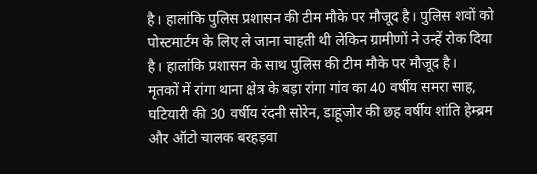है। हालांकि पुलिस प्रशासन की टीम मौके पर मौजूद है। पुलिस शवों को पोस्टमार्टम के लिए ले जाना चाहती थी लेकिन ग्रामीणों ने उन्हें रोक दिया है। हालांकि प्रशासन के साथ पुलिस की टीम मौके पर मौजूद है।
मृतकों में रांगा थाना क्षेत्र के बड़ा रांगा गांव का 40 वर्षीय समरा साह, घटियारी की 30 वर्षीय रंदनी सोरेन, डाहूजोर की छह वर्षीय शांति हेम्ब्रम और ऑटो चालक बरहड़वा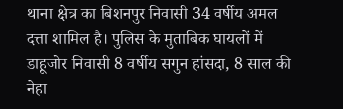थाना क्षेत्र का बिशनपुर निवासी 34 वर्षीय अमल दत्ता शामिल है। पुलिस के मुताबिक घायलों में डाहूजोर निवासी 8 वर्षीय सगुन हांसदा, 8 साल की नेहा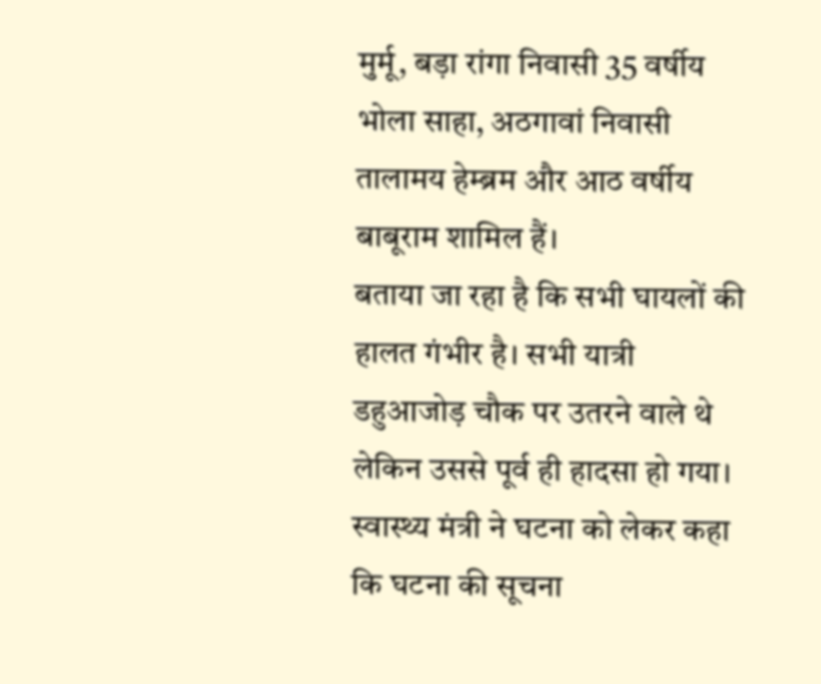मुर्मू, बड़ा रांगा निवासी 35 वर्षीय भोला साहा, अठगावां निवासी तालामय हेम्ब्रम और आठ वर्षीय बाबूराम शामिल हैं।
बताया जा रहा है कि सभी घायलों की हालत गंभीर है। सभी यात्री डहुआजोड़ चौक पर उतरने वाले थे लेकिन उससे पूर्व ही हादसा हो गया। स्वास्थ्य मंत्री ने घटना को लेकर कहा कि घटना की सूचना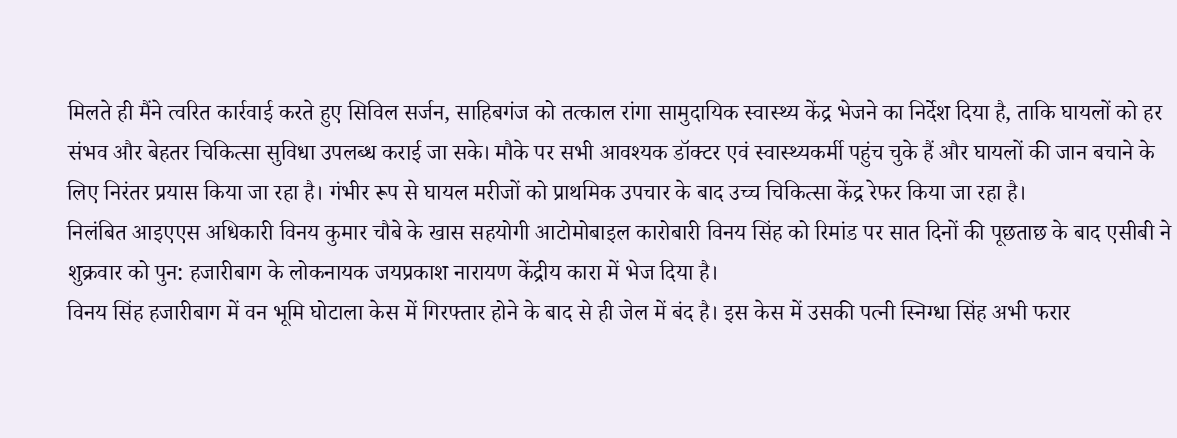मिलते ही मैंने त्वरित कार्रवाई करते हुए सिविल सर्जन, साहिबगंज को तत्काल रांगा सामुदायिक स्वास्थ्य केंद्र भेजने का निर्देश दिया है, ताकि घायलों को हर संभव और बेहतर चिकित्सा सुविधा उपलब्ध कराई जा सके। मौके पर सभी आवश्यक डॉक्टर एवं स्वास्थ्यकर्मी पहुंच चुके हैं और घायलों की जान बचाने के लिए निरंतर प्रयास किया जा रहा है। गंभीर रूप से घायल मरीजों को प्राथमिक उपचार के बाद उच्च चिकित्सा केंद्र रेफर किया जा रहा है।
निलंबित आइएएस अधिकारी विनय कुमार चौबे के खास सहयोगी आटोमोबाइल कारोबारी विनय सिंह को रिमांड पर सात दिनों की पूछताछ के बाद एसीबी ने शुक्रवार को पुन: हजारीबाग के लोकनायक जयप्रकाश नारायण केंद्रीय कारा में भेज दिया है।
विनय सिंह हजारीबाग में वन भूमि घोटाला केस में गिरफ्तार होने के बाद से ही जेल में बंद है। इस केस में उसकी पत्नी स्निग्धा सिंह अभी फरार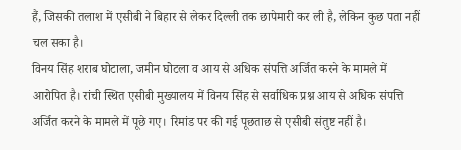हैं, जिसकी तलाश में एसीबी ने बिहार से लेकर दिल्ली तक छापेमारी कर ली है, लेकिन कुछ पता नहीं चल सका है।
विनय सिंह शराब घोटाला, जमीन घोटला व आय से अधिक संपत्ति अर्जित करने के मामले में आरोपित है। रांची स्थित एसीबी मुख्यालय में विनय सिंह से सर्वाधिक प्रश्न आय से अधिक संपत्ति अर्जित करने के मामले में पूछे गए। रिमांड पर की गई पूछताछ से एसीबी संतुष्ट नहीं है।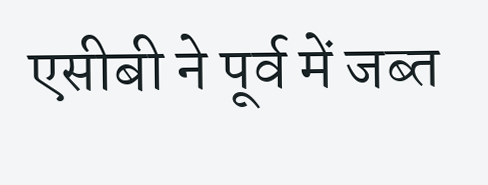एसीबी ने पूर्व में जब्त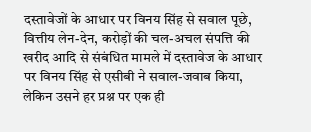दस्तावेजों के आधार पर विनय सिंह से सवाल पूछे, वित्तीय लेन-देन, करोड़ों की चल-अचल संपत्ति की खरीद आदि से संबंधित मामले में दस्तावेज के आधार पर विनय सिंह से एसीबी ने सवाल-जवाब किया, लेकिन उसने हर प्रश्न पर एक ही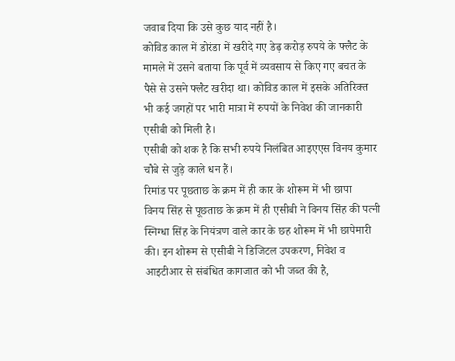जवाब दिया कि उसे कुछ याद नहीं है।
कोविड काल में डोरंडा में खरीदे गए डेढ़ करोड़ रुपये के फ्लैट के मामले में उसने बताया कि पूर्व में व्यवसाय से किए गए बचत के पैसे से उसने फ्लैट खरीदा था। कोविड काल में इसके अतिरिक्त भी कई जगहों पर भारी मात्रा में रुपयों के निवेश की जानकारी एसीबी को मिली है।
एसीबी को शक है कि सभी रुपये निलंबित आइएएस विनय कुमार चौबे से जुड़े काले धन हैं।
रिमांड पर पूछताछ के क्रम में ही कार के शोरूम में भी छापा
विनय सिंह से पूछताछ के क्रम में ही एसीबी ने विनय सिंह की पत्नी स्निग्धा सिंह के नियंत्रण वाले कार के छह शोरूम में भी छापेमारी की। इन शोरूम से एसीबी ने डिजिटल उपकरण, निवेश व आइटीआर से संबंधित कागजात को भी जब्त की है,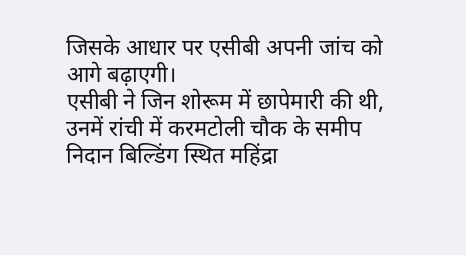जिसके आधार पर एसीबी अपनी जांच को आगे बढ़ाएगी।
एसीबी ने जिन शोरूम में छापेमारी की थी, उनमें रांची में करमटोली चौक के समीप निदान बिल्डिंग स्थित महिंद्रा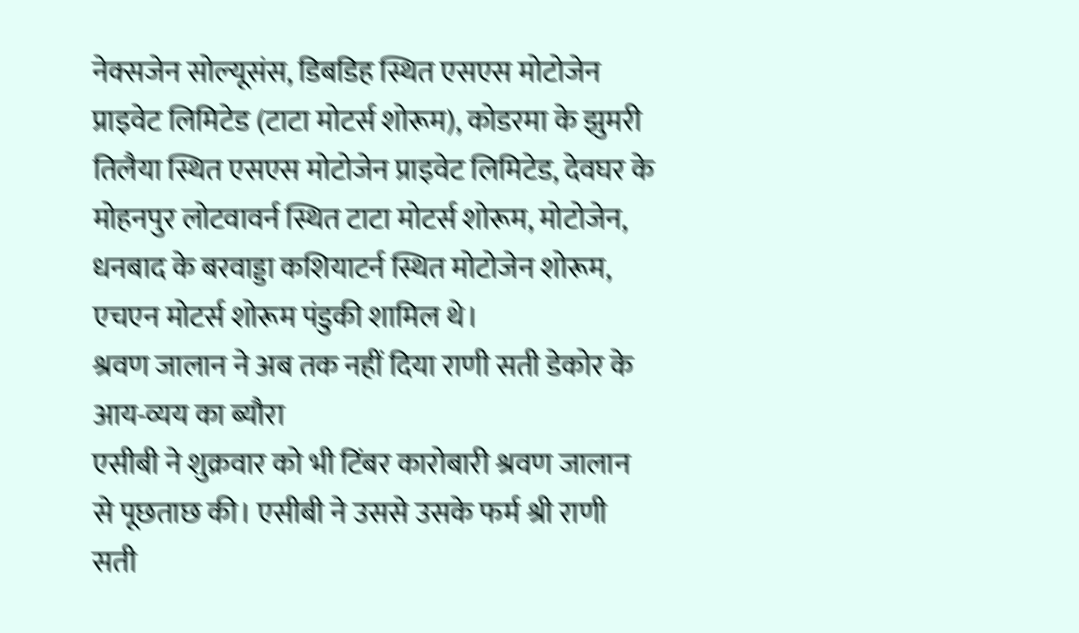नेक्सजेन सोल्यूसंस, डिबडिह स्थित एसएस मोटोजेन प्राइवेट लिमिटेड (टाटा मोटर्स शोरूम), कोडरमा के झुमरी तिलैया स्थित एसएस मोटोजेन प्राइवेट लिमिटेड, देवघर के मोहनपुर लोटवावर्न स्थित टाटा मोटर्स शोरूम, मोटोजेन, धनबाद के बरवाड्डा कशियाटर्न स्थित मोटोजेन शोरूम, एचएन मोटर्स शोरूम पंडुकी शामिल थे।
श्रवण जालान ने अब तक नहीं दिया राणी सती डेकोर के आय-व्यय का ब्यौरा
एसीबी ने शुक्रवार को भी टिंबर कारोबारी श्रवण जालान से पूछताछ की। एसीबी ने उससे उसके फर्म श्री राणी सती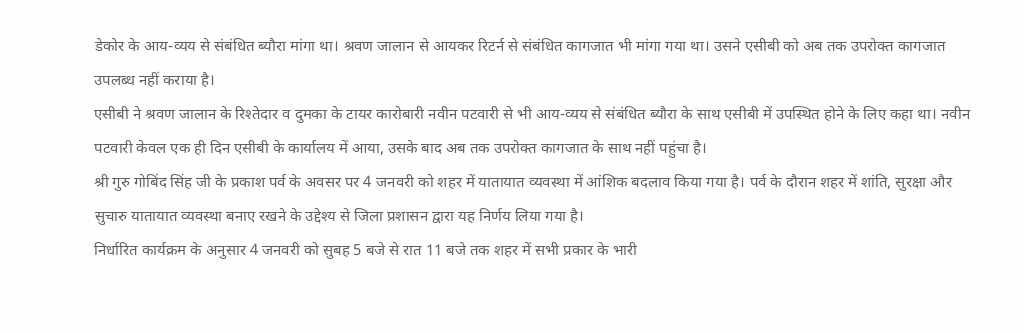डेकोर के आय-व्यय से संबंधित ब्यौरा मांगा था। श्रवण जालान से आयकर रिटर्न से संबंधित कागजात भी मांगा गया था। उसने एसीबी को अब तक उपरोक्त कागजात उपलब्ध नहीं कराया है।
एसीबी ने श्रवण जालान के रिश्तेदार व दुमका के टायर कारोबारी नवीन पटवारी से भी आय-व्यय से संबंधित ब्यौरा के साथ एसीबी में उपस्थित होने के लिए कहा था। नवीन पटवारी केवल एक ही दिन एसीबी के कार्यालय में आया, उसके बाद अब तक उपरोक्त कागजात के साथ नहीं पहुंचा है।
श्री गुरु गोबिंद सिंह जी के प्रकाश पर्व के अवसर पर 4 जनवरी को शहर में यातायात व्यवस्था में आंशिक बदलाव किया गया है। पर्व के दौरान शहर में शांति, सुरक्षा और सुचारु यातायात व्यवस्था बनाए रखने के उद्देश्य से जिला प्रशासन द्वारा यह निर्णय लिया गया है।
निर्धारित कार्यक्रम के अनुसार 4 जनवरी को सुबह 5 बजे से रात 11 बजे तक शहर में सभी प्रकार के भारी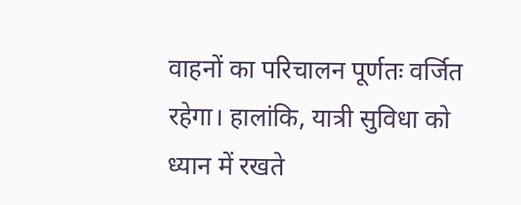वाहनों का परिचालन पूर्णतः वर्जित रहेगा। हालांकि, यात्री सुविधा को ध्यान में रखते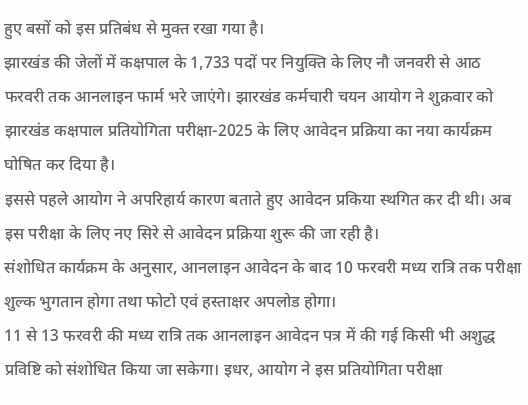हुए बसों को इस प्रतिबंध से मुक्त रखा गया है।
झारखंड की जेलों में कक्षपाल के 1,733 पदों पर नियुक्ति के लिए नौ जनवरी से आठ फरवरी तक आनलाइन फार्म भरे जाएंगे। झारखंड कर्मचारी चयन आयोग ने शुक्रवार को झारखंड कक्षपाल प्रतियोगिता परीक्षा-2025 के लिए आवेदन प्रक्रिया का नया कार्यक्रम घोषित कर दिया है।
इससे पहले आयोग ने अपरिहार्य कारण बताते हुए आवेदन प्रकिया स्थगित कर दी थी। अब इस परीक्षा के लिए नए सिरे से आवेदन प्रक्रिया शुरू की जा रही है।
संशोधित कार्यक्रम के अनुसार, आनलाइन आवेदन के बाद 10 फरवरी मध्य रात्रि तक परीक्षा शुल्क भुगतान होगा तथा फोटो एवं हस्ताक्षर अपलोड होगा।
11 से 13 फरवरी की मध्य रात्रि तक आनलाइन आवेदन पत्र में की गई किसी भी अशुद्ध प्रविष्टि को संशोधित किया जा सकेगा। इधर, आयोग ने इस प्रतियोगिता परीक्षा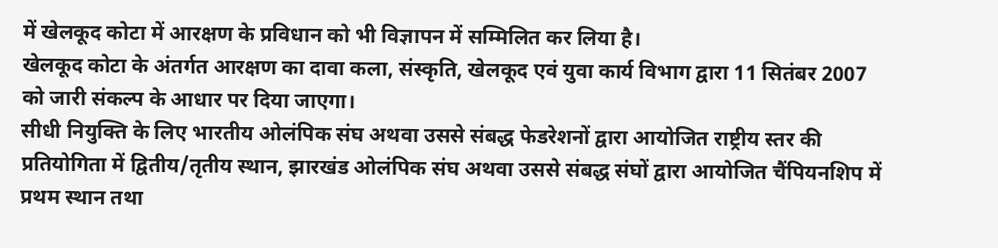में खेलकूद कोटा में आरक्षण के प्रविधान को भी विज्ञापन में सम्मिलित कर लिया है।
खेलकूद कोटा के अंतर्गत आरक्षण का दावा कला, संस्कृति, खेलकूद एवं युवा कार्य विभाग द्वारा 11 सितंबर 2007 को जारी संकल्प के आधार पर दिया जाएगा।
सीधी नियुक्ति के लिए भारतीय ओलंपिक संघ अथवा उससे संबद्ध फेडरेशनों द्वारा आयोजित राष्ट्रीय स्तर की प्रतियोगिता में द्वितीय/तृतीय स्थान, झारखंड ओलंपिक संघ अथवा उससे संबद्ध संघों द्वारा आयोजित चैंपियनशिप में प्रथम स्थान तथा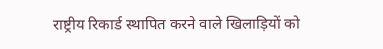राष्ट्रीय रिकार्ड स्थापित करने वाले खिलाड़ियों को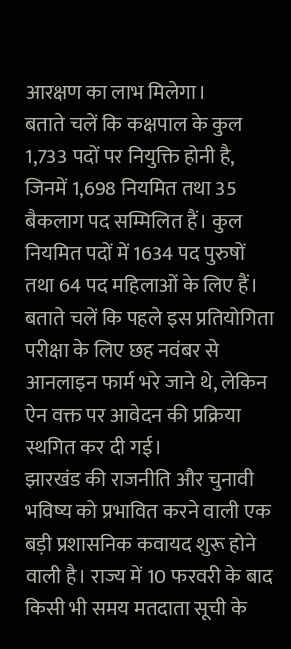आरक्षण का लाभ मिलेगा।
बताते चलें कि कक्षपाल के कुल 1,733 पदों पर नियुक्ति होनी है, जिनमें 1,698 नियमित तथा 35 बैकलाग पद सम्मिलित हैं। कुल नियमित पदों में 1634 पद पुरुषों तथा 64 पद महिलाओं के लिए हैं।
बताते चलें कि पहले इस प्रतियोगिता परीक्षा के लिए छह नवंबर से आनलाइन फार्म भरे जाने थे, लेकिन ऐन वक्त पर आवेदन की प्रक्रिया स्थगित कर दी गई।
झारखंड की राजनीति और चुनावी भविष्य को प्रभावित करने वाली एक बड़ी प्रशासनिक कवायद शुरू होने वाली है। राज्य में 10 फरवरी के बाद किसी भी समय मतदाता सूची के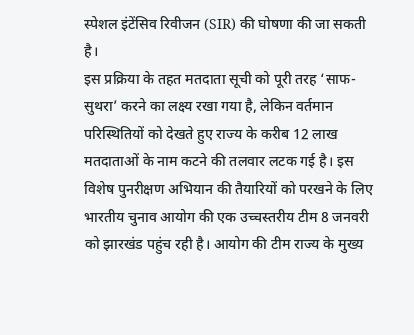स्पेशल इंटेंसिव रिवीजन (SIR) की घोषणा की जा सकती है।
इस प्रक्रिया के तहत मतदाता सूची को पूरी तरह ‘साफ-सुथरा’ करने का लक्ष्य रखा गया है, लेकिन वर्तमान परिस्थितियों को देखते हुए राज्य के करीब 12 लाख मतदाताओं के नाम कटने की तलवार लटक गई है। इस विशेष पुनरीक्षण अभियान की तैयारियों को परखने के लिए भारतीय चुनाव आयोग की एक उच्चस्तरीय टीम 8 जनवरी को झारखंड पहुंच रही है। आयोग की टीम राज्य के मुख्य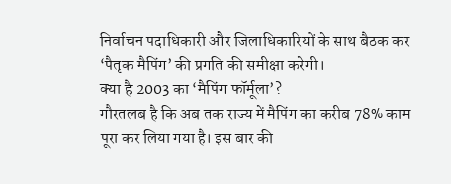निर्वाचन पदाधिकारी और जिलाधिकारियों के साथ बैठक कर ‘पैतृक मैपिंग’ की प्रगति की समीक्षा करेगी।
क्या है 2003 का ‘मैपिंग फॉर्मूला’?
गौरतलब है कि अब तक राज्य में मैपिंग का करीब 78% काम पूरा कर लिया गया है। इस बार की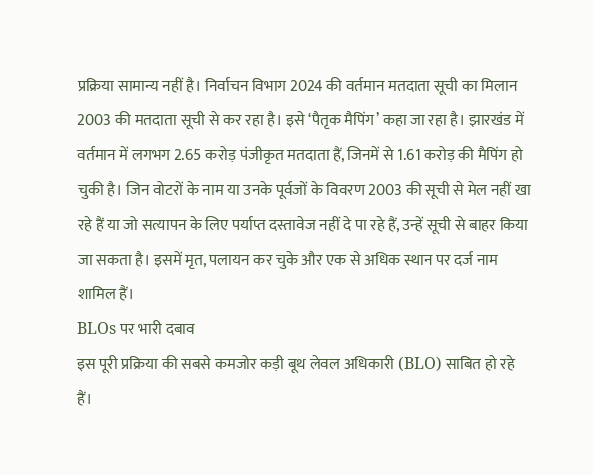प्रक्रिया सामान्य नहीं है। निर्वाचन विभाग 2024 की वर्तमान मतदाता सूची का मिलान 2003 की मतदाता सूची से कर रहा है। इसे ‘पैतृक मैपिंग’ कहा जा रहा है। झारखंड में वर्तमान में लगभग 2.65 करोड़ पंजीकृत मतदाता हैं, जिनमें से 1.61 करोड़ की मैपिंग हो चुकी है। जिन वोटरों के नाम या उनके पूर्वजों के विवरण 2003 की सूची से मेल नहीं खा रहे हैं या जो सत्यापन के लिए पर्याप्त दस्तावेज नहीं दे पा रहे हैं, उन्हें सूची से बाहर किया जा सकता है। इसमें मृत, पलायन कर चुके और एक से अधिक स्थान पर दर्ज नाम शामिल हैं।
BLOs पर भारी दबाव
इस पूरी प्रक्रिया की सबसे कमजोर कड़ी बूथ लेवल अधिकारी (BLO) साबित हो रहे हैं।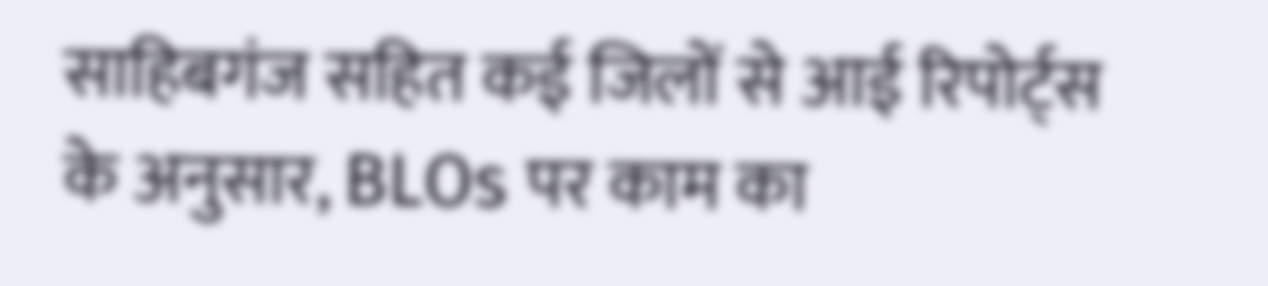साहिबगंज सहित कई जिलों से आई रिपोर्ट्स के अनुसार, BLOs पर काम का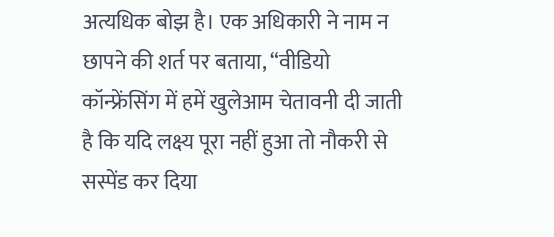अत्यधिक बोझ है। एक अधिकारी ने नाम न छापने की शर्त पर बताया, “वीडियो कॉन्फ्रेंसिंग में हमें खुलेआम चेतावनी दी जाती है कि यदि लक्ष्य पूरा नहीं हुआ तो नौकरी से सस्पेंड कर दिया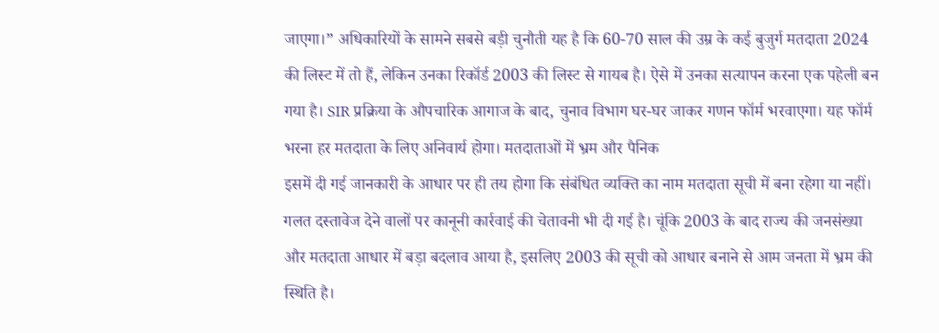जाएगा।” अधिकारियों के सामने सबसे बड़ी चुनौती यह है कि 60-70 साल की उम्र के कई बुजुर्ग मतदाता 2024 की लिस्ट में तो हैं, लेकिन उनका रिकॉर्ड 2003 की लिस्ट से गायब है। ऐसे में उनका सत्यापन करना एक पहेली बन गया है। SIR प्रक्रिया के औपचारिक आगाज के बाद, चुनाव विभाग घर-घर जाकर गणन फॉर्म भरवाएगा। यह फॉर्म भरना हर मतदाता के लिए अनिवार्य होगा। मतदाताओं में भ्रम और पैनिक
इसमें दी गई जानकारी के आधार पर ही तय होगा कि संबंधित व्यक्ति का नाम मतदाता सूची में बना रहेगा या नहीं। गलत दस्तावेज देने वालों पर कानूनी कार्रवाई की चेतावनी भी दी गई है। चूंकि 2003 के बाद राज्य की जनसंख्या और मतदाता आधार में बड़ा बदलाव आया है, इसलिए 2003 की सूची को आधार बनाने से आम जनता में भ्रम की स्थिति है।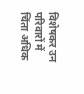विशेषकर उन परिवारों में चिंता अधिक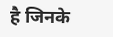है जिनके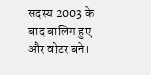सदस्य 2003 के बाद बालिग हुए और वोटर बने।